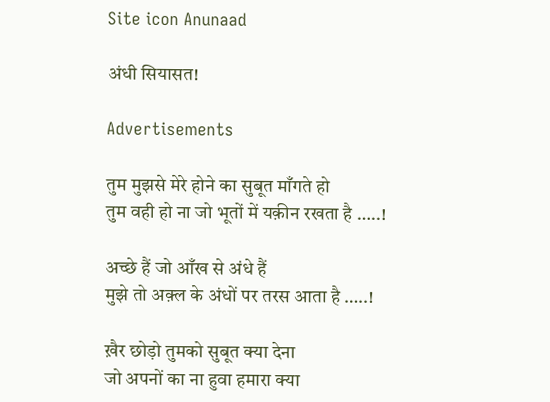Site icon Anunaad

अंधी सियासत!

Advertisements

तुम मुझसे मेरे होने का सुबूत माँगते हो
तुम वही हो ना जो भूतों में यक़ीन रखता है …..!

अच्छे हैं जो आँख से अंधे हैं
मुझे तो अक़्ल के अंधों पर तरस आता है …..!

ख़ैर छोड़ो तुमको सुबूत क्या देना
जो अपनों का ना हुवा हमारा क्या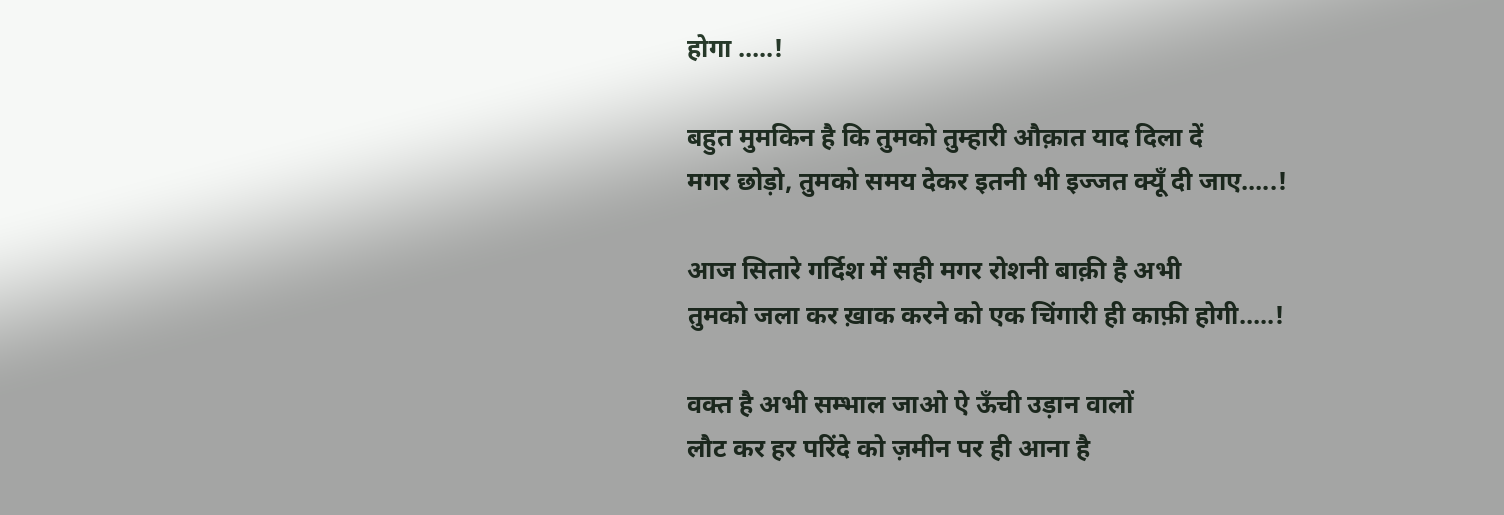होगा …..!

बहुत मुमकिन है कि तुमको तुम्हारी औक़ात याद दिला दें
मगर छोड़ो, तुमको समय देकर इतनी भी इज्जत क्यूँ दी जाए…..!

आज सितारे गर्दिश में सही मगर रोशनी बाक़ी है अभी
तुमको जला कर ख़ाक करने को एक चिंगारी ही काफ़ी होगी…..!

वक्त है अभी सम्भाल जाओ ऐ ऊँची उड़ान वालों
लौट कर हर परिंदे को ज़मीन पर ही आना है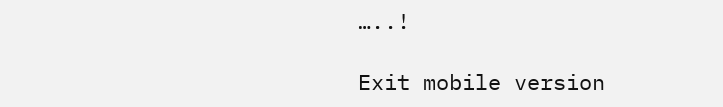…..!

Exit mobile version